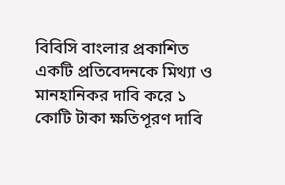বিবিসি বাংলার প্রকাশিত একটি প্রতিবেদনকে মিথ্যা ও মানহানিকর দাবি করে ১ কোটি টাকা ক্ষতিপূরণ দাবি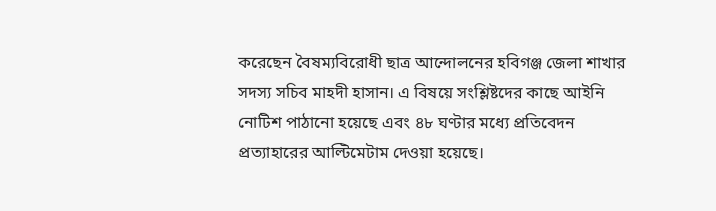করেছেন বৈষম্যবিরোধী ছাত্র আন্দোলনের হবিগঞ্জ জেলা শাখার সদস্য সচিব মাহদী হাসান। এ বিষয়ে সংশ্লিষ্টদের কাছে আইনি নোটিশ পাঠানো হয়েছে এবং ৪৮ ঘণ্টার মধ্যে প্রতিবেদন প্রত্যাহারের আল্টিমেটাম দেওয়া হয়েছে।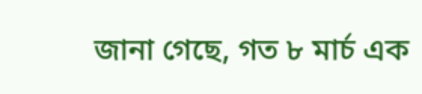জানা গেছে, গত ৮ মার্চ এক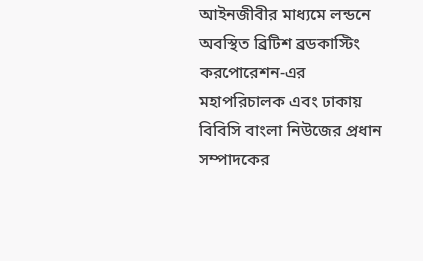আইনজীবীর মাধ্যমে লন্ডনে অবস্থিত ব্রিটিশ ব্রডকাস্টিং করপোরেশন-এর মহাপরিচালক এবং ঢাকায় বিবিসি বাংলা নিউজের প্রধান সম্পাদকের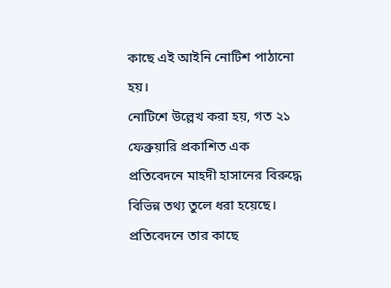কাছে এই আইনি নোটিশ পাঠানো হয়।
নোটিশে উল্লেখ করা হয়, গত ২১ ফেব্রুয়ারি প্রকাশিত এক প্রতিবেদনে মাহদী হাসানের বিরুদ্ধে বিভিন্ন তথ্য তুলে ধরা হয়েছে। প্রতিবেদনে তার কাছে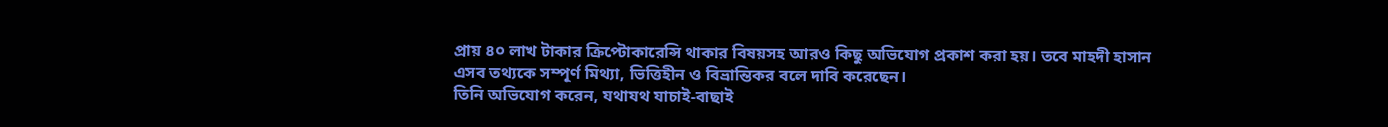প্রায় ৪০ লাখ টাকার ক্রিপ্টোকারেন্সি থাকার বিষয়সহ আরও কিছু অভিযোগ প্রকাশ করা হয়। তবে মাহদী হাসান এসব তথ্যকে সম্পূর্ণ মিথ্যা, ভিত্তিহীন ও বিভ্রান্তিকর বলে দাবি করেছেন।
তিনি অভিযোগ করেন, যথাযথ যাচাই-বাছাই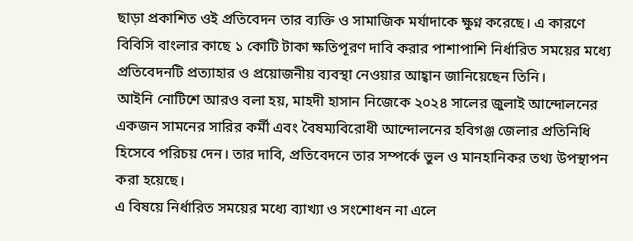ছাড়া প্রকাশিত ওই প্রতিবেদন তার ব্যক্তি ও সামাজিক মর্যাদাকে ক্ষুণ্ন করেছে। এ কারণে বিবিসি বাংলার কাছে ১ কোটি টাকা ক্ষতিপূরণ দাবি করার পাশাপাশি নির্ধারিত সময়ের মধ্যে প্রতিবেদনটি প্রত্যাহার ও প্রয়োজনীয় ব্যবস্থা নেওয়ার আহ্বান জানিয়েছেন তিনি।
আইনি নোটিশে আরও বলা হয়, মাহদী হাসান নিজেকে ২০২৪ সালের জুলাই আন্দোলনের একজন সামনের সারির কর্মী এবং বৈষম্যবিরোধী আন্দোলনের হবিগঞ্জ জেলার প্রতিনিধি হিসেবে পরিচয় দেন। তার দাবি, প্রতিবেদনে তার সম্পর্কে ভুল ও মানহানিকর তথ্য উপস্থাপন করা হয়েছে।
এ বিষয়ে নির্ধারিত সময়ের মধ্যে ব্যাখ্যা ও সংশোধন না এলে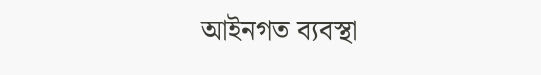আইনগত ব্যবস্থা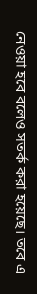নেওয়া হবে বলেও সতর্ক করা হয়েছে। তবে এ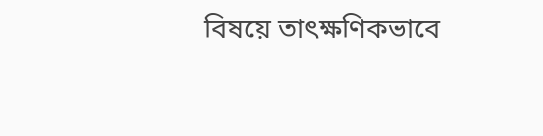বিষয়ে তাৎক্ষণিকভাবে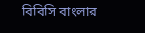বিবিসি বাংলার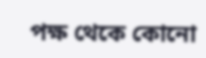পক্ষ থেকে কোনো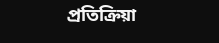প্রতিক্রিয়া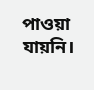পাওয়া যায়নি।